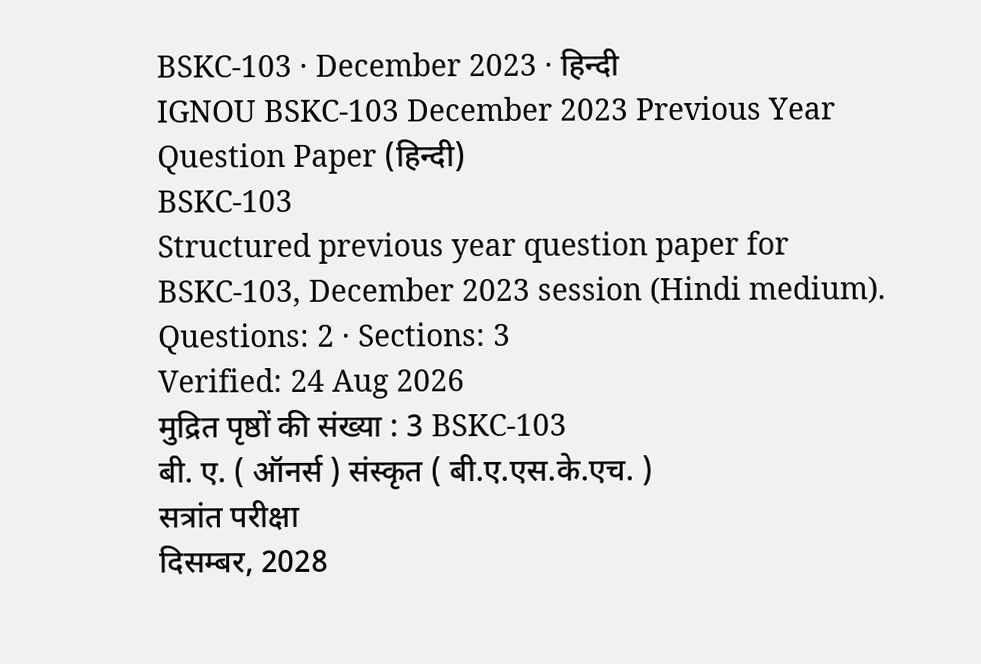BSKC-103 · December 2023 · हिन्दी
IGNOU BSKC-103 December 2023 Previous Year Question Paper (हिन्दी)
BSKC-103
Structured previous year question paper for BSKC-103, December 2023 session (Hindi medium).
Questions: 2 · Sections: 3
Verified: 24 Aug 2026
मुद्रित पृष्ठों की संख्या : 3 BSKC-103
बी. ए. ( ऑनर्स ) संस्कृत ( बी.ए.एस.के.एच. )
सत्रांत परीक्षा
दिसम्बर, 2028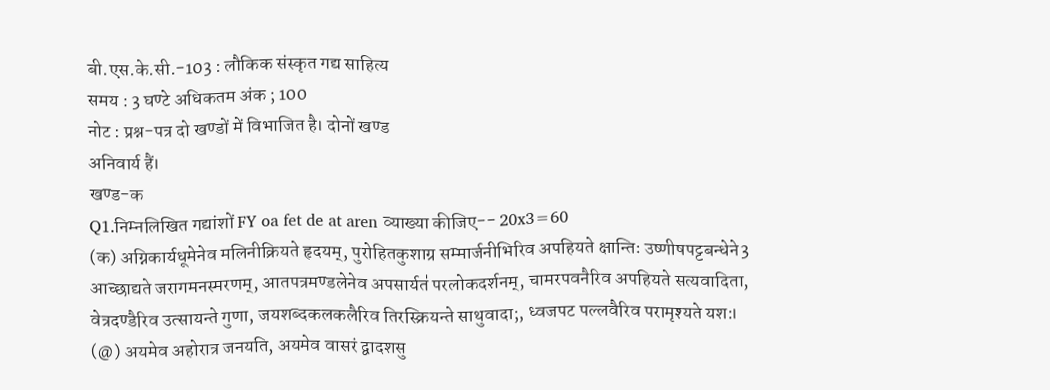बी.एस.के.सी.-103 : लौकिक संस्कृत गद्य साहित्य
समय : 3 घण्टे अधिकतम अंक ; 100
नोट : प्रश्न-पत्र दो खण्डों में विभाजित है। दोनों खण्ड
अनिवार्य हैं।
खण्ड-क
Q1.निम्नलिखित गद्यांशों FY oa fet de at aren व्याख्या कीजिए-- 20x3=60
(क) अग्निकार्यधूमेनेव मलिनीक्रियते हृदयम्, पुरोहितकुशाग्र सम्मार्जनीभिरिव अपहियते क्षान्तिः उष्णीषपट्टबन्धेने3 आच्छाद्यते जरागमनस्मरणम्, आतपत्रमण्डलेनेव अपसार्यत॑ परलोकदर्शनम्, चामरपवनैरिव अपहियते सत्यवादिता, वेत्रदण्डैरिव उत्सायन्ते गुणा, जयशब्दकलकलैरिव तिरस्क्रियन्ते साथुवादा;, ध्वजपट पल्लवैरिव परामृश्यते यश:। (@) अयमेव अहोरात्र जनयति, अयमेव वासरं द्वादशसु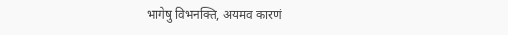भागेषु विभनक्ति, अयमव कारणं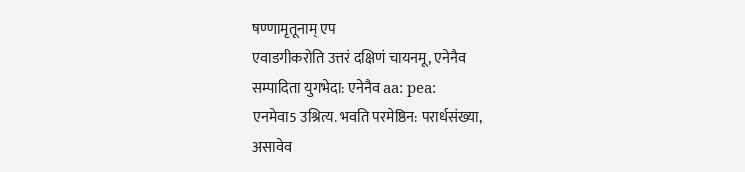षण्णामृतूनाम् एप
एवाडगीकरोति उत्तरं दक्षिणं चायनमू, एनेनैव
सम्पादिता युगभेदा: एनेनैव aa: pea:
एनमेवा5 उश्रित्य. भवति परमेष्ठिन: परार्धसंख्या,
असावेव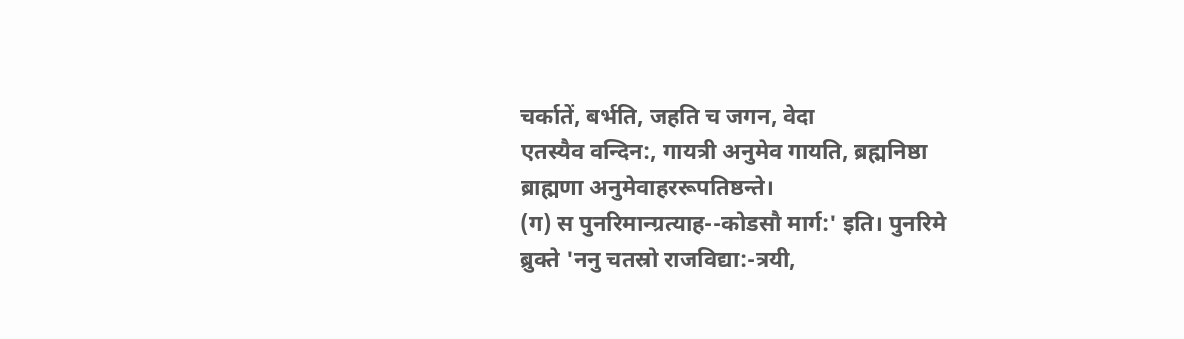चर्कातें, बर्भति, जहति च जगन, वेदा
एतस्यैव वन्दिन:, गायत्री अनुमेव गायति, ब्रह्मनिष्ठा
ब्राह्मणा अनुमेवाहररूपतिष्ठन्ते।
(ग) स पुनरिमान्ग्रत्याह--कोडसौ मार्ग:' इति। पुनरिमे
ब्रुक्ते 'ननु चतस्रो राजविद्या:-त्रयी,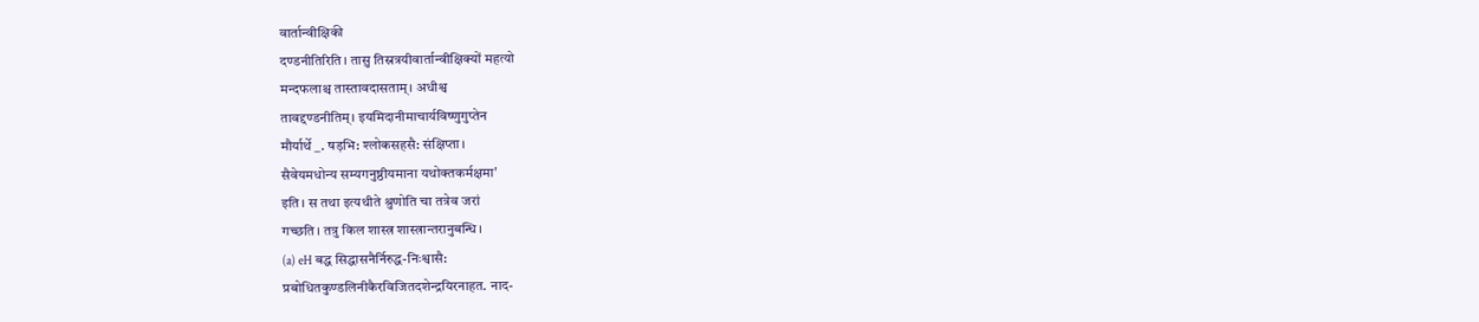वार्तान्वीक्षिकी
दण्डनीतिरिति। तासु तिस्रत्रयीवार्तान्वीक्षिक्यों महत्यो
मन्दफलाश्च तास्तावदासताम्। अधीश्व
तावद्दण्डनीतिम्। इयमिदानीमाचार्यविष्णुगुप्तेन
मौर्यार्थे _. षड़भि: श्लोकसहसै: संक्षिप्ता।
सैवेयमधोन्य सम्यगनुष्ठीयमाना यथोक्तकर्मक्षमा'
इति। स तथा इत्यथीते श्रुणोति चा तत्रेव जरां
गच्छति। तत्रु किल शास्त्र शास्त्रान्तरानुबन्धि।
(a) eH बद्ध सिद्धासनैर्निरुद्ध-निःश्वासै:
प्रबोधितकुण्डलिनीकैरविजितदशेन्द्रयिरनाहत. नाद-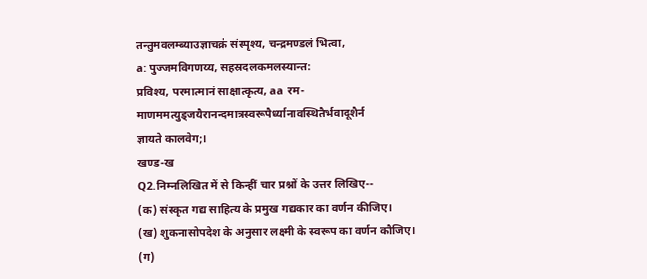तन्तुमवलम्ब्याउज्ञाचक्र॑ संस्पृश्य, चन्द्रमण्डलं भित्वा,
a: पुज्जमविगणय्य, सहस्रदलकमलस्यान्त:
प्रविश्य, परमात्मानं साक्षात्कृत्य, aa रम-
माणममत्युड्जयैरानन्दमात्रस्वरूपैर्ध्यानावस्थितैर्भवादूशैर्न
ज्ञायते कालवेग;।
खण्ड-ख
Q2.निम्नलिखित में से किन्हीं चार प्रश्नों के उत्तर लिखिए--
(क) संस्कृत गद्य साहित्य के प्रमुख गद्यकार का वर्णन कीजिए।
(ख) शुकनासोपदेश के अनुसार लक्ष्मी के स्वरूप का वर्णन कौजिए।
(ग)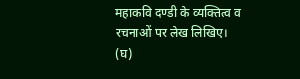महाकवि दण्डी के व्यक्तित्व व रचनाओं पर लेख लिखिए।
(घ)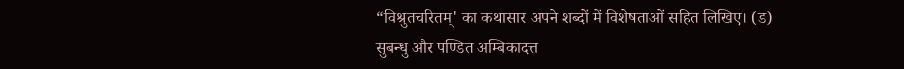“विश्रुतचरितम्' का कथासार अपने शब्दों में विशेषताओं सहित लिखिए। (ड) सुबन्धु और पण्डित अम्बिकादत्त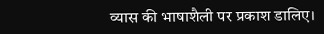व्यास की भाषाशैली पर प्रकाश डालिए।